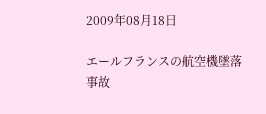2009年08月18日

エールフランスの航空機墜落事故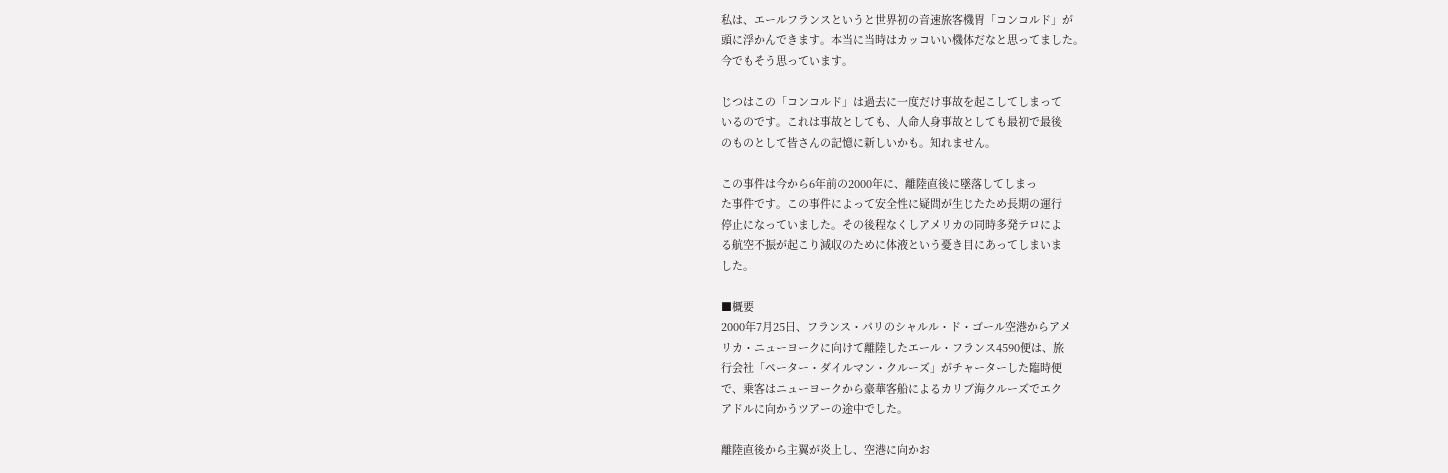私は、エールフランスというと世界初の音速旅客機胃「コンコルド」が
頭に浮かんできます。本当に当時はカッコいい機体だなと思ってました。
今でもそう思っています。

じつはこの「コンコルド」は過去に一度だけ事故を起こしてしまって
いるのです。これは事故としても、人命人身事故としても最初で最後
のものとして皆さんの記憶に新しいかも。知れません。

この事件は今から6年前の2000年に、離陸直後に墜落してしまっ
た事件です。この事件によって安全性に疑問が生じたため長期の運行
停止になっていました。その後程なくしアメリカの同時多発テロによ
る航空不振が起こり減収のために体液という憂き目にあってしまいま
した。

■概要
2000年7月25日、フランス・パリのシャルル・ド・ゴール空港からアメ
リカ・ニューヨークに向けて離陸したエール・フランス4590便は、旅
行会社「ペーター・ダイルマン・クルーズ」がチャーターした臨時便
で、乗客はニューヨークから豪華客船によるカリブ海クルーズでエク
アドルに向かうツアーの途中でした。

離陸直後から主翼が炎上し、空港に向かお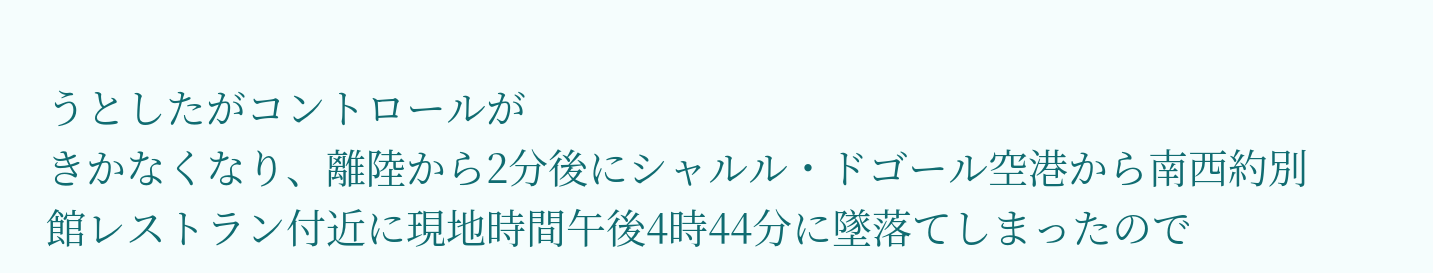うとしたがコントロールが
きかなくなり、離陸から2分後にシャルル・ドゴール空港から南西約別
館レストラン付近に現地時間午後4時44分に墜落てしまったので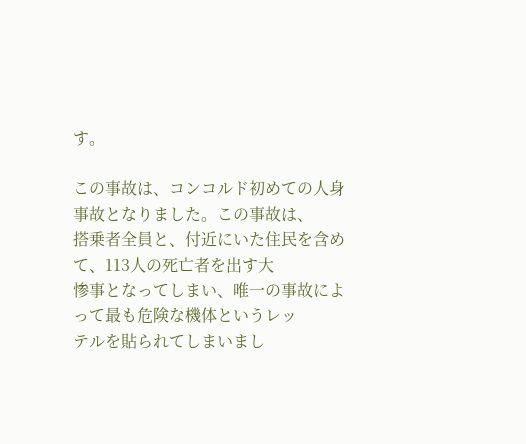す。

この事故は、コンコルド初めての人身事故となりました。この事故は、
搭乗者全員と、付近にいた住民を含めて、113人の死亡者を出す大
惨事となってしまい、唯一の事故によって最も危険な機体というレッ
テルを貼られてしまいまし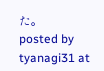た。
posted by tyanagi31 at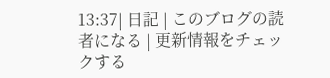13:37| 日記 | このブログの読者になる | 更新情報をチェックする